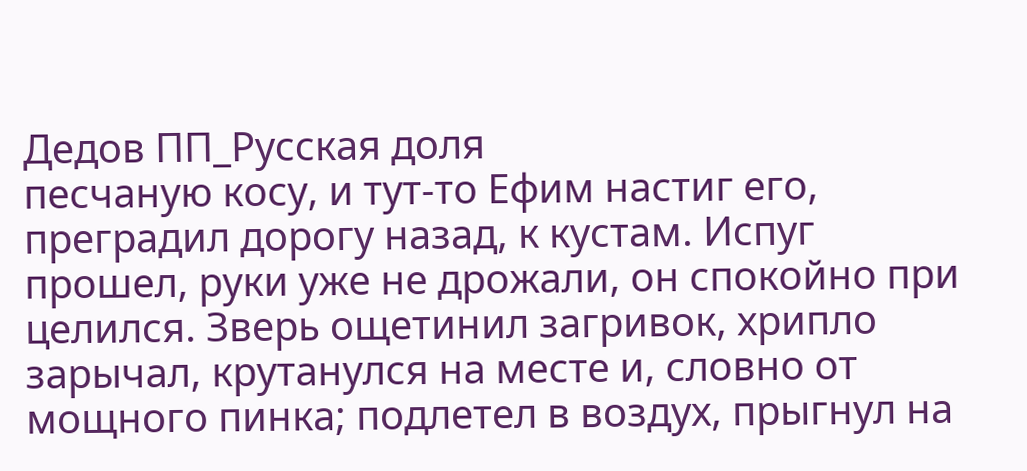Дедов ПП_Русская доля
песчаную косу, и тут-то Ефим настиг его, преградил дорогу назад, к кустам. Испуг прошел, руки уже не дрожали, он спокойно при целился. Зверь ощетинил загривок, хрипло зарычал, крутанулся на месте и, словно от мощного пинка; подлетел в воздух, прыгнул на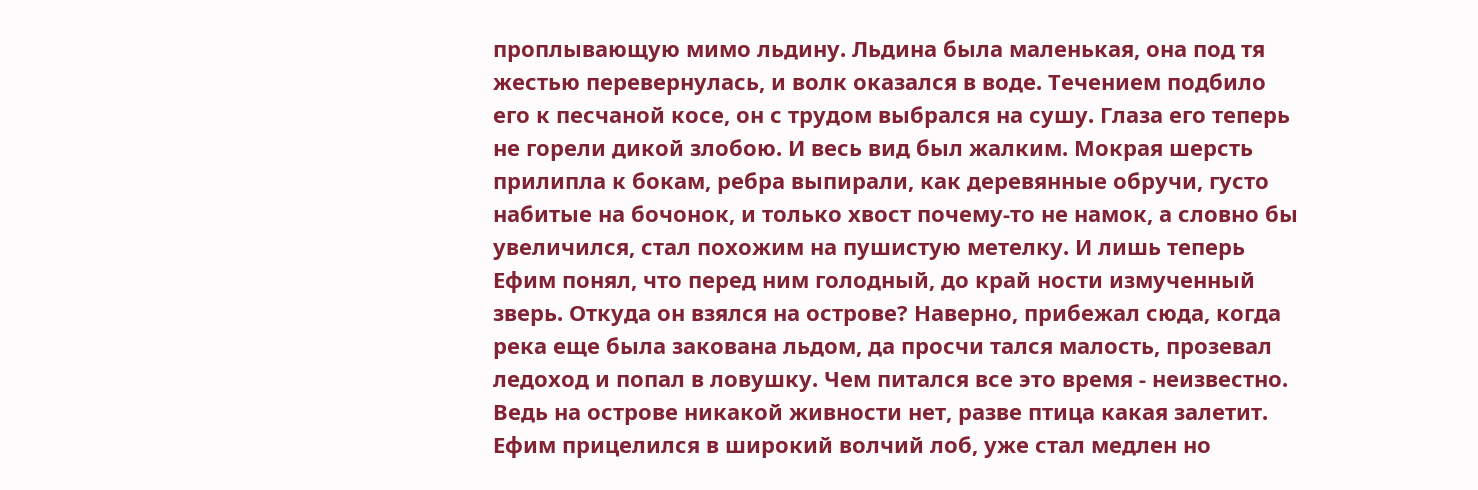проплывающую мимо льдину. Льдина была маленькая, она под тя жестью перевернулась, и волк оказался в воде. Течением подбило его к песчаной косе, он с трудом выбрался на сушу. Глаза его теперь не горели дикой злобою. И весь вид был жалким. Мокрая шерсть прилипла к бокам, ребра выпирали, как деревянные обручи, густо набитые на бочонок, и только хвост почему-то не намок, а словно бы увеличился, стал похожим на пушистую метелку. И лишь теперь Ефим понял, что перед ним голодный, до край ности измученный зверь. Откуда он взялся на острове? Наверно, прибежал сюда, когда река еще была закована льдом, да просчи тался малость, прозевал ледоход и попал в ловушку. Чем питался все это время - неизвестно. Ведь на острове никакой живности нет, разве птица какая залетит. Ефим прицелился в широкий волчий лоб, уже стал медлен но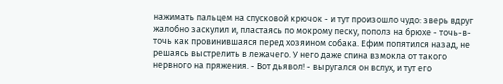нажимать пальцем на спусковой крючок - и тут произошло чудо: зверь вдруг жалобно заскулил и, пластаясь по мокрому песку, пополз на брюхе - точь-в-точь как провинившаяся перед хозяином собака. Ефим попятился назад, не решаясь выстрелить в лежачего. У него даже спина взмокла от такого нервного на пряжения. - Вот дьявол! - выругался он вслух, и тут его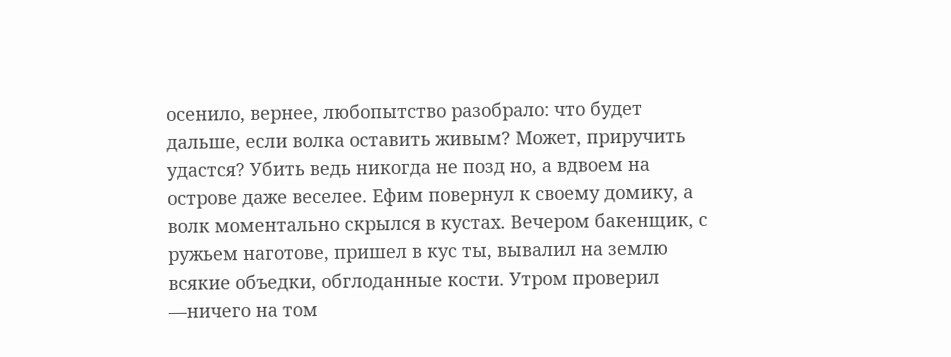осенило, вернее, любопытство разобрало: что будет дальше, если волка оставить живым? Может, приручить удастся? Убить ведь никогда не позд но, а вдвоем на острове даже веселее. Ефим повернул к своему домику, а волк моментально скрылся в кустах. Вечером бакенщик, с ружьем наготове, пришел в кус ты, вывалил на землю всякие объедки, обглоданные кости. Утром проверил —ничего на том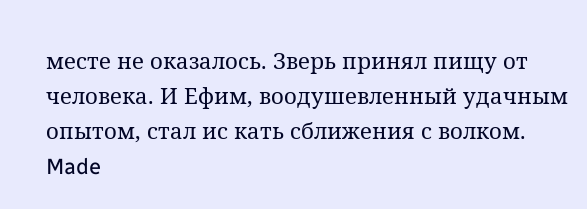месте не оказалось. Зверь принял пищу от человека. И Ефим, воодушевленный удачным опытом, стал ис кать сближения с волком.
Made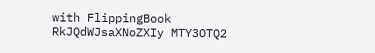with FlippingBook
RkJQdWJsaXNoZXIy MTY3OTQ2